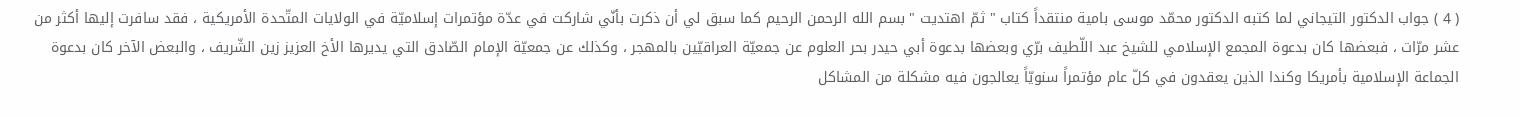( 4 ) جواب الدكتور التيجاني لما كتبه الدكتور محمّد موسى بامية منتقداً كتاب " ثمّ اهتديت " بسم الله الرحمن الرحيم كما سبق لي أن ذكرت بأنّي شاركت في عدّة مؤتمرات إسلاميّة في الولايات المتّحدة الأمريكية ، فقد سافرت إليها أكثر من عشر مرّات ، فبعضها كان بدعوة المجمع الإسلامي للشيخ عبد اللّطيف برّي وبعضها بدعوة أبي حيدر بحر العلوم عن جمعيّة العراقيّين بالمهجر ، وكذلك عن جمعيّة الإمام الصّادق التي يديرها الأخ العزيز زين الشّريف ، والبعض الآخر كان بدعوة الجماعة الإسلامية بأمريكا وكندا الذين يعقدون في كلّ عام مؤتمراً سنويّاً يعالجون فيه مشكلة من المشاكل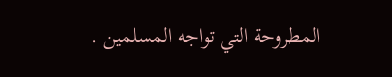المطروحة التي تواجه المسلمين .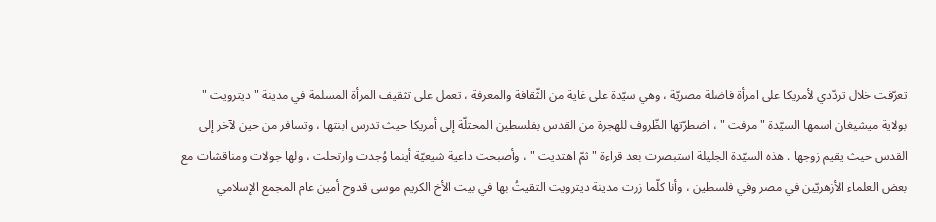تعرّفت خلال تردّدي لأمريكا على امرأة فاضلة مصريّة ، وهي سيّدة على غاية من الثّقافة والمعرفة ، تعمل على تثقيف المرأة المسلمة في مدينة " ديترويت " بولاية ميشيغان اسمها السيّدة " مرفت " ، اضطرّتها الظّروف للهجرة من القدس بفلسطين المحتلّة إلى أمريكا حيث تدرس ابنتها ، وتسافر من حين لآخر إلى القدس حيث يقيم زوجها . هذه السيّدة الجليلة استبصرت بعد قراءة " ثمّ اهتديت " ، وأصبحت داعية شيعيّة أينما وُجدت وارتحلت ، ولها جولات ومناقشات مع بعض العلماء الأزهريّين في مصر وفي فلسطين ، وأنا كلّما زرت مدينة ديترويت التقيتُ بها في بيت الأخ الكريم موسى قدوح أمين عام المجمع الإسلامي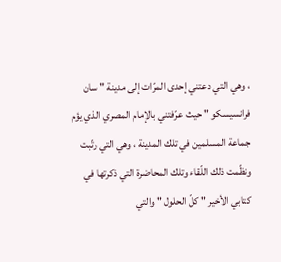، وهي التي دعتني إحدى المرّات إلى مدينة " سان فرانسيسكو " حيث عرّفتني بالإمام المصري الذي يؤم جماعة المسلمين في تلك المدينة ، وهي التي رتّبت ونظّمت ذلك اللّقاء وتلك المحاضرة التي ذكرتها في كتابي الأخير " كلّ الحلول " والتي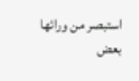استبصر من ورائها بعض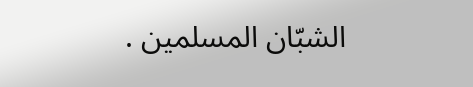الشبّان المسلمين .